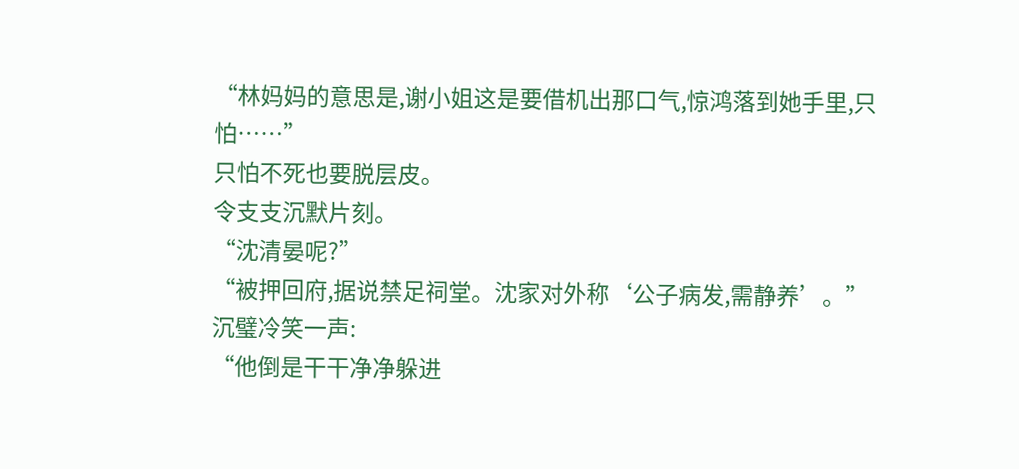“林妈妈的意思是,谢小姐这是要借机出那口气,惊鸿落到她手里,只怕……”
只怕不死也要脱层皮。
令支支沉默片刻。
“沈清晏呢?”
“被押回府,据说禁足祠堂。沈家对外称‘公子病发,需静养’。”沉璧冷笑一声:
“他倒是干干净净躲进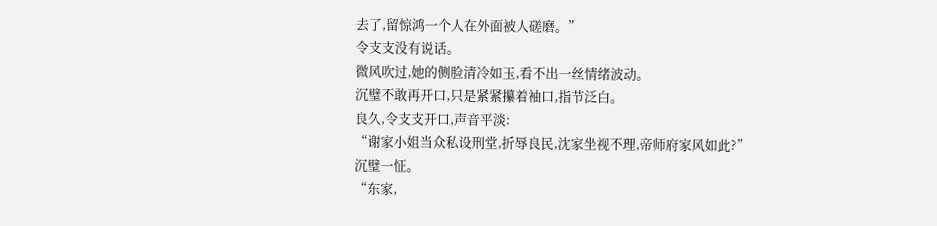去了,留惊鸿一个人在外面被人磋磨。”
令支支没有说话。
微风吹过,她的侧脸清冷如玉,看不出一丝情绪波动。
沉璧不敢再开口,只是紧紧攥着袖口,指节泛白。
良久,令支支开口,声音平淡:
“谢家小姐当众私设刑堂,折辱良民,沈家坐视不理,帝师府家风如此?”
沉璧一怔。
“东家,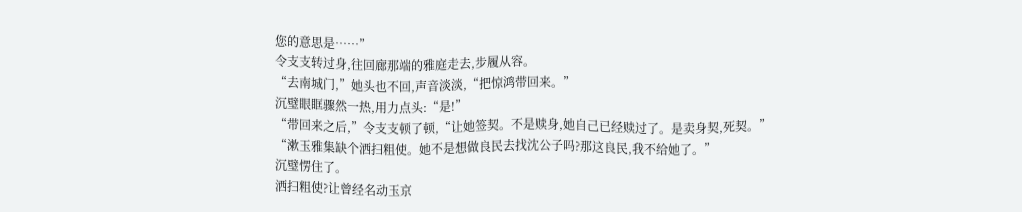您的意思是……”
令支支转过身,往回廊那端的雅庭走去,步履从容。
“去南城门,”她头也不回,声音淡淡,“把惊鸿带回来。”
沉璧眼眶骤然一热,用力点头:“是!”
“带回来之后,”令支支顿了顿,“让她签契。不是赎身,她自己已经赎过了。是卖身契,死契。”
“漱玉雅集缺个洒扫粗使。她不是想做良民去找沈公子吗?那这良民,我不给她了。”
沉璧愣住了。
洒扫粗使?让曾经名动玉京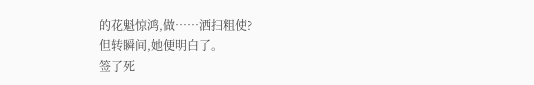的花魁惊鸿,做……洒扫粗使?
但转瞬间,她便明白了。
签了死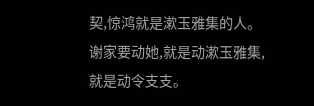契,惊鸿就是漱玉雅集的人。
谢家要动她,就是动漱玉雅集,就是动令支支。